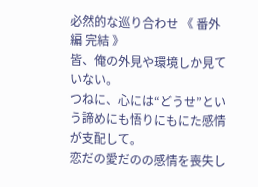必然的な巡り合わせ 《 番外編 完結 》
皆、俺の外見や環境しか見ていない。
つねに、心には“どうせ”という諦めにも悟りにもにた感情が支配して。
恋だの愛だのの感情を喪失し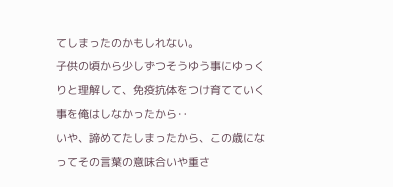てしまったのかもしれない。
子供の頃から少しずつそうゆう事にゆっくりと理解して、免疫抗体をつけ育てていく事を俺はしなかったから‥
いや、諦めてたしまったから、この歳になってその言葉の意味合いや重さ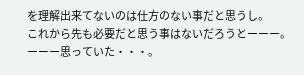を理解出来てないのは仕方のない事だと思うし。
これから先も必要だと思う事はないだろうとーーー。
ーーー思っていた・・・。